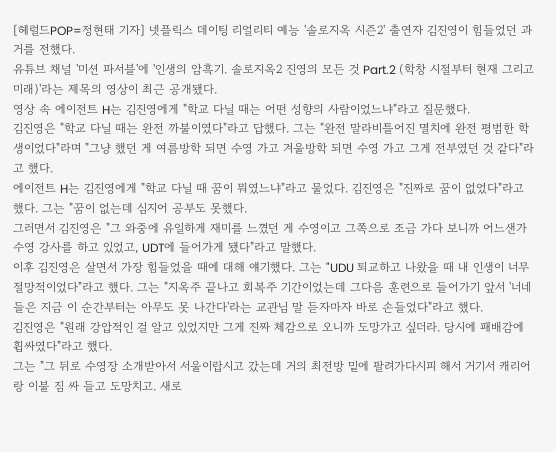[헤럴드POP=정현태 기자] 넷플릭스 데이팅 리얼리티 예능 '솔로지옥 시즌2' 출연자 김진영이 힘들었던 과거를 전했다.
유튜브 채널 '미션 파서블'에 '인생의 암흑기. 솔로지옥2 진영의 모든 것 Part.2 (학창 시절부터 현재 그리고 미래)'라는 제목의 영상이 최근 공개됐다.
영상 속 에이전트 H는 김진영에게 "학교 다닐 때는 어떤 성향의 사람이었느냐"라고 질문했다.
김진영은 "학교 다닐 때는 완전 까불이였다"라고 답했다. 그는 "완전 말라비틀어진 멸치에 완전 평범한 학생이었다"라며 "그냥 했던 게 여름방학 되면 수영 가고 겨울방학 되면 수영 가고 그게 전부였던 것 같다"라고 했다.
에이전트 H는 김진영에게 "학교 다닐 때 꿈이 뭐였느냐"라고 물었다. 김진영은 "진짜로 꿈이 없었다"라고 했다. 그는 "꿈이 없는데 심지어 공부도 못했다.
그러면서 김진영은 "그 와중에 유일하게 재미를 느꼈던 게 수영이고 그쪽으로 조금 가다 보니까 어느샌가 수영 강사를 하고 있었고, UDT에 들어가게 됐다"라고 말했다.
이후 김진영은 살면서 가장 힘들었을 때에 대해 얘기했다. 그는 "UDU 퇴교하고 나왔을 때 내 인생이 너무 절망적이었다"라고 했다. 그는 "지옥주 끝나고 회복주 기간이었는데 그다음 훈련으로 들어가기 앞서 '너네들은 지금 이 순간부터는 아무도 못 나간다'라는 교관님 말 듣자마자 바로 손들었다"라고 했다.
김진영은 "원래 강압적인 걸 알고 있었지만 그게 진짜 체감으로 오니까 도망가고 싶더라. 당시에 패배감에 휩싸였다"라고 했다.
그는 "그 뒤로 수영장 소개받아서 서울이랍시고 갔는데 거의 최전방 밑에 팔려가다시피 해서 거기서 캐리어랑 이불 짐 싸 들고 도망치고. 새로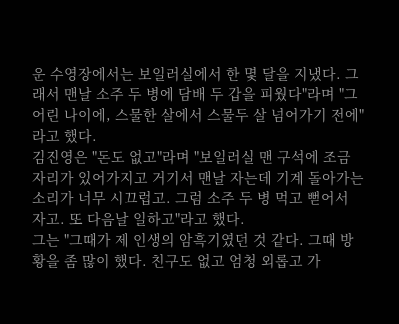운 수영장에서는 보일러실에서 한 몇 달을 지냈다. 그래서 맨날 소주 두 병에 담배 두 갑을 피웠다"라며 "그 어린 나이에, 스물한 살에서 스물두 살 넘어가기 전에"라고 했다.
김진영은 "돈도 없고"라며 "보일러실 맨 구석에 조금 자리가 있어가지고 거기서 맨날 자는데 기계 돌아가는 소리가 너무 시끄럽고. 그럼 소주 두 병 먹고 뻗어서 자고. 또 다음날 일하고"라고 했다.
그는 "그때가 제 인생의 암흑기였던 것 같다. 그때 방황을 좀 많이 했다. 친구도 없고 엄청 외롭고 가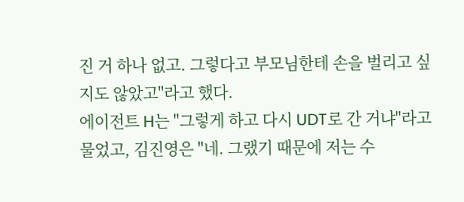진 거 하나 없고. 그렇다고 부모님한테 손을 벌리고 싶지도 않았고"라고 했다.
에이전트 H는 "그렇게 하고 다시 UDT로 간 거냐"라고 물었고, 김진영은 "네. 그랬기 때문에 저는 수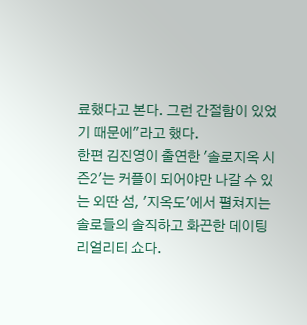료했다고 본다. 그런 간절함이 있었기 때문에"라고 했다.
한편 김진영이 출연한 '솔로지옥 시즌2'는 커플이 되어야만 나갈 수 있는 외딴 섬, '지옥도'에서 펼쳐지는 솔로들의 솔직하고 화끈한 데이팅 리얼리티 쇼다.